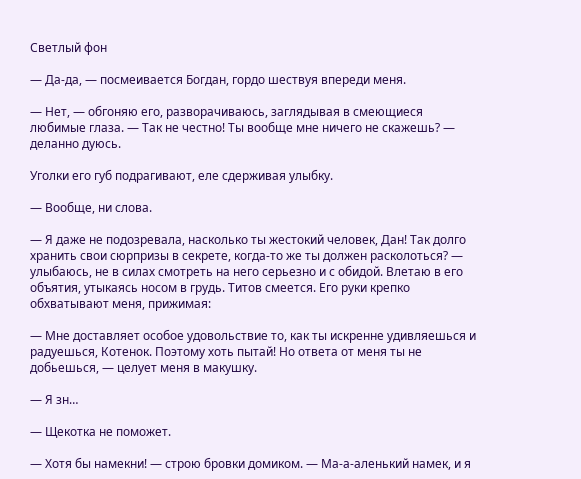Светлый фон

— Да-да, — посмеивается Богдан, гордо шествуя впереди меня.

— Нет, — обгоняю его, разворачиваюсь, заглядывая в смеющиеся любимые глаза. — Так не честно! Ты вообще мне ничего не скажешь? — деланно дуюсь.

Уголки его губ подрагивают, еле сдерживая улыбку.

— Вообще, ни слова.

— Я даже не подозревала, насколько ты жестокий человек, Дан! Так долго хранить свои сюрпризы в секрете, когда-то же ты должен расколоться? — улыбаюсь, не в силах смотреть на него серьезно и с обидой. Влетаю в его объятия, утыкаясь носом в грудь. Титов смеется. Его руки крепко обхватывают меня, прижимая:

— Мне доставляет особое удовольствие то, как ты искренне удивляешься и радуешься, Котенок. Поэтому хоть пытай! Но ответа от меня ты не добьешься, — целует меня в макушку.

— Я зн…

— Щекотка не поможет.

— Хотя бы намекни! — строю бровки домиком. — Ма-а-аленький намек, и я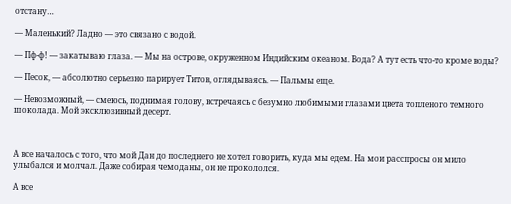отстану…

— Маленький? Ладно — это связано с водой.

— Пф-ф! — закатываю глаза. — Мы на острове, окруженном Индийским океаном. Вода? А тут есть что-то кроме воды?

— Песок, — абсолютно серьезно парирует Титов, оглядываясь. — Пальмы еще.

— Невозможный, — смеюсь, поднимая голову, встречаясь с безумно любимыми глазами цвета топленого темного шоколада. Мой эксклюзивный десерт.



А все началось с того, что мой Дан до последнего не хотел говорить, куда мы едем. На мои расспросы он мило улыбался и молчал. Даже собирая чемоданы, он не прокололся.

А все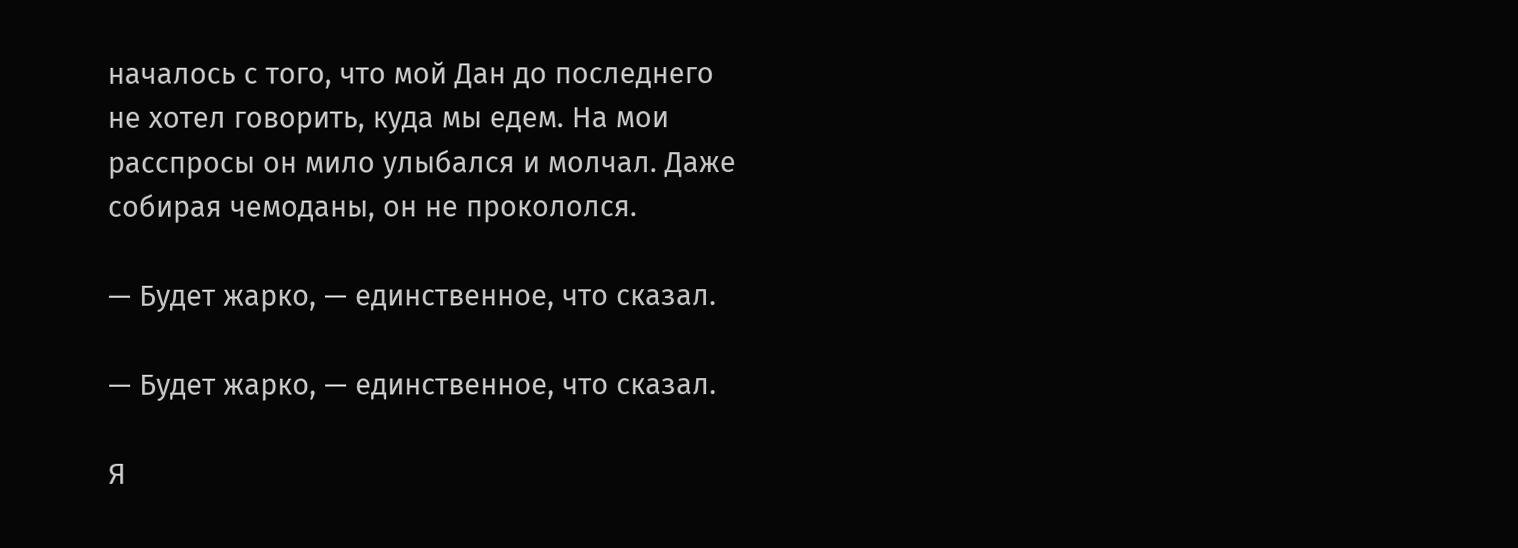началось с того, что мой Дан до последнего не хотел говорить, куда мы едем. На мои расспросы он мило улыбался и молчал. Даже собирая чемоданы, он не прокололся.

— Будет жарко, — единственное, что сказал.

— Будет жарко, — единственное, что сказал.

Я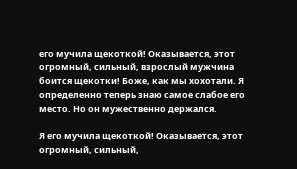его мучила щекоткой! Оказывается, этот огромный, сильный, взрослый мужчина боится щекотки! Боже, как мы хохотали. Я определенно теперь знаю самое слабое его место. Но он мужественно держался.

Я его мучила щекоткой! Оказывается, этот огромный, сильный,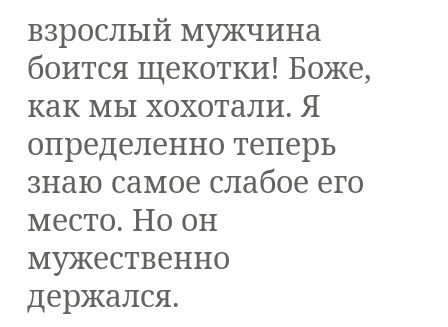взрослый мужчина боится щекотки! Боже, как мы хохотали. Я определенно теперь знаю самое слабое его место. Но он мужественно держался.